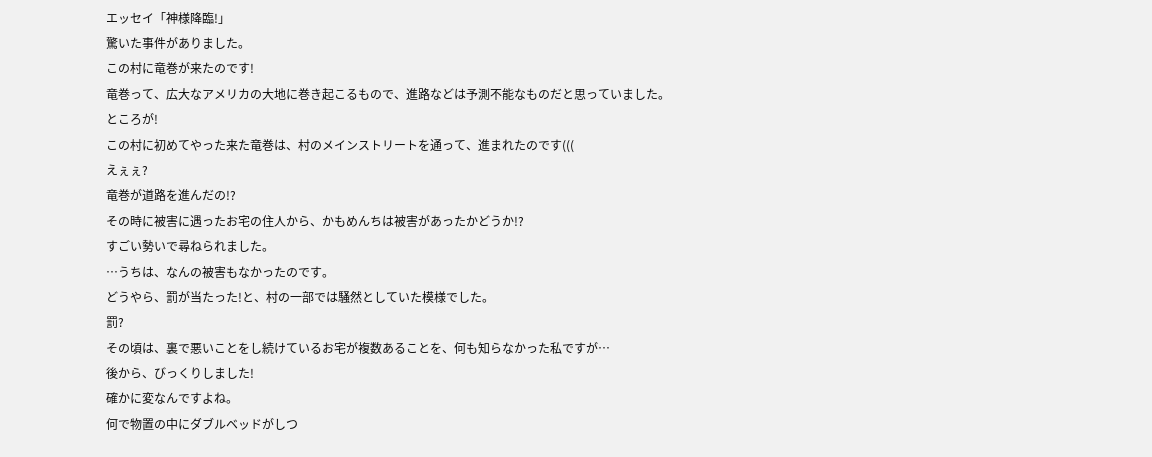エッセイ「神様降臨!」
驚いた事件がありました。
この村に竜巻が来たのです!
竜巻って、広大なアメリカの大地に巻き起こるもので、進路などは予測不能なものだと思っていました。
ところが!
この村に初めてやった来た竜巻は、村のメインストリートを通って、進まれたのです(((
えぇぇ?
竜巻が道路を進んだの!?
その時に被害に遇ったお宅の住人から、かもめんちは被害があったかどうか!?
すごい勢いで尋ねられました。
…うちは、なんの被害もなかったのです。
どうやら、罰が当たった!と、村の一部では騒然としていた模様でした。
罰?
その頃は、裏で悪いことをし続けているお宅が複数あることを、何も知らなかった私ですが…
後から、びっくりしました!
確かに変なんですよね。
何で物置の中にダブルベッドがしつ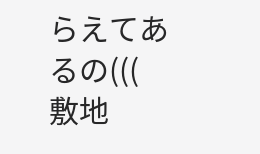らえてあるの(((
敷地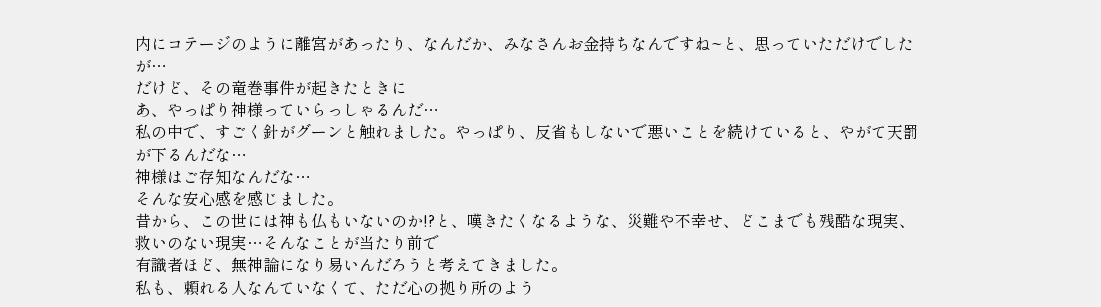内にコテージのように離宮があったり、なんだか、みなさんお金持ちなんですね~と、思っていただけでしたが…
だけど、その竜巻事件が起きたときに
あ、やっぱり神様っていらっしゃるんだ…
私の中で、すごく針がグーンと触れました。やっぱり、反省もしないで悪いことを続けていると、やがて天罰が下るんだな…
神様はご存知なんだな…
そんな安心感を感じました。
昔から、この世には神も仏もいないのか!?と、嘆きたくなるような、災難や不幸せ、どこまでも残酷な現実、救いのない現実…そんなことが当たり前で
有識者ほど、無神論になり易いんだろうと考えてきました。
私も、頼れる人なんていなくて、ただ心の拠り所のよう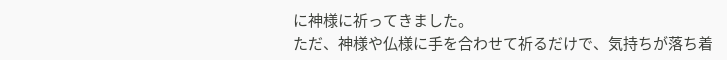に神様に祈ってきました。
ただ、神様や仏様に手を合わせて祈るだけで、気持ちが落ち着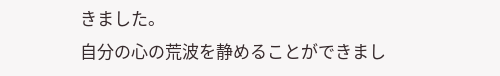きました。
自分の心の荒波を静めることができまし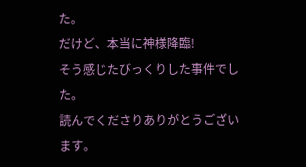た。
だけど、本当に神様降臨!
そう感じたびっくりした事件でした。
読んでくださりありがとうございます。